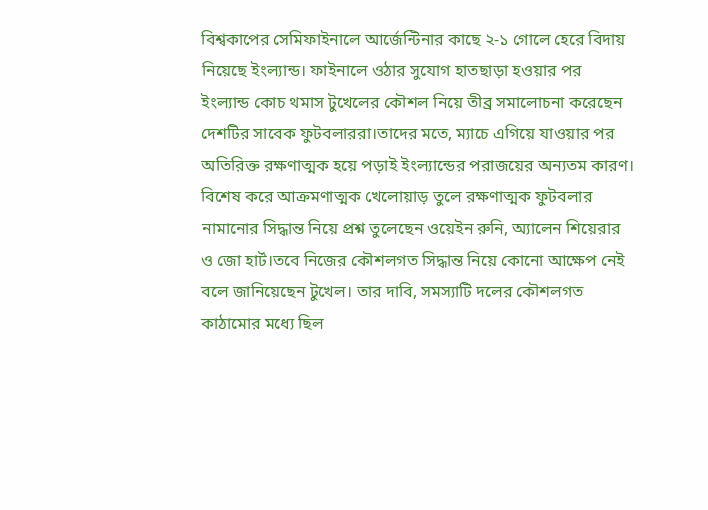বিশ্বকাপের সেমিফাইনালে আর্জেন্টিনার কাছে ২-১ গোলে হেরে বিদায় নিয়েছে ইংল্যান্ড। ফাইনালে ওঠার সুযোগ হাতছাড়া হওয়ার পর ইংল্যান্ড কোচ থমাস টুখেলের কৌশল নিয়ে তীব্র সমালোচনা করেছেন দেশটির সাবেক ফুটবলাররা।তাদের মতে, ম্যাচে এগিয়ে যাওয়ার পর অতিরিক্ত রক্ষণাত্মক হয়ে পড়াই ইংল্যান্ডের পরাজয়ের অন্যতম কারণ। বিশেষ করে আক্রমণাত্মক খেলোয়াড় তুলে রক্ষণাত্মক ফুটবলার নামানোর সিদ্ধান্ত নিয়ে প্রশ্ন তুলেছেন ওয়েইন রুনি, অ্যালেন শিয়েরার ও জো হার্ট।তবে নিজের কৌশলগত সিদ্ধান্ত নিয়ে কোনো আক্ষেপ নেই বলে জানিয়েছেন টুখেল। তার দাবি, সমস্যাটি দলের কৌশলগত কাঠামোর মধ্যে ছিল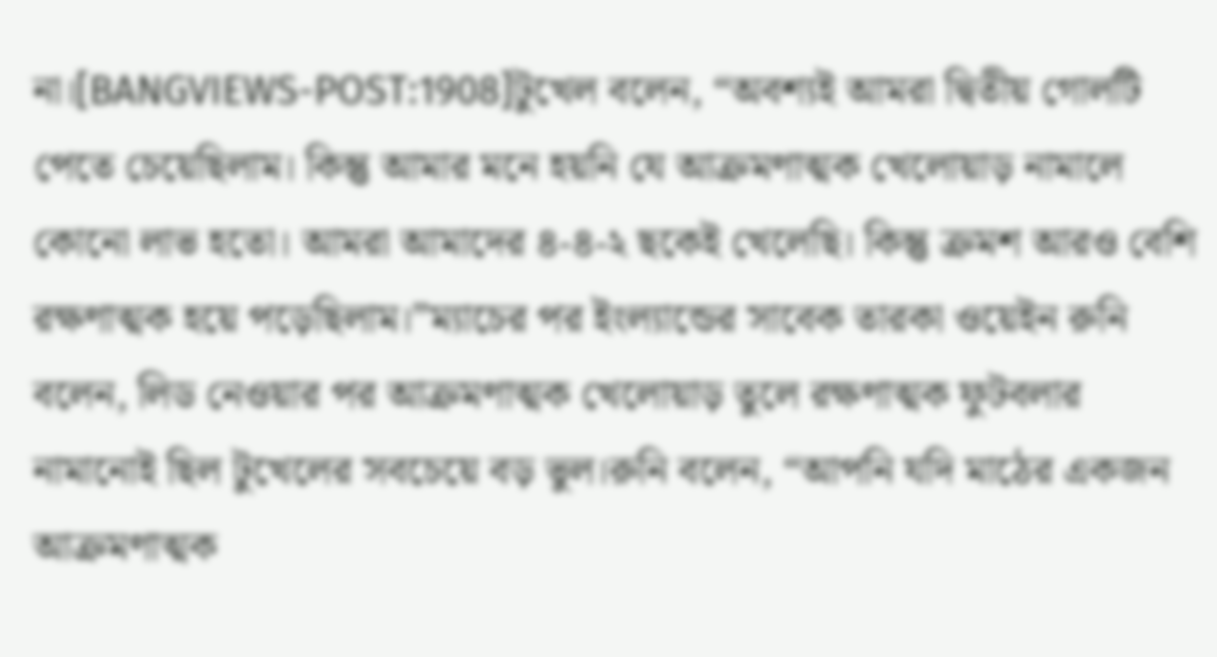না।[BANGVIEWS-POST:1908]টুখেল বলেন, “অবশ্যই আমরা দ্বিতীয় গোলটি পেতে চেয়েছিলাম। কিন্তু আমার মনে হয়নি যে আক্রমণাত্মক খেলোয়াড় নামালে কোনো লাভ হতো। আমরা আমাদের ৪-৪-২ ছকেই খেলেছি। কিন্তু ক্রমশ আরও বেশি রক্ষণাত্মক হয়ে পড়েছিলাম।”ম্যাচের পর ইংল্যান্ডের সাবেক তারকা ওয়েইন রুনি বলেন, লিড নেওয়ার পর আক্রমণাত্মক খেলোয়াড় তুলে রক্ষণাত্মক ফুটবলার নামানোই ছিল টুখেলের সবচেয়ে বড় ভুল।রুনি বলেন, “আপনি যদি মাঠের একজন আক্রমণাত্মক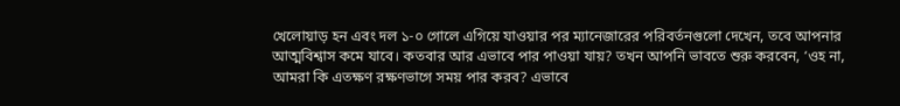খেলোয়াড় হন এবং দল ১-০ গোলে এগিয়ে যাওয়ার পর ম্যানেজারের পরিবর্তনগুলো দেখেন, তবে আপনার আত্মবিশ্বাস কমে যাবে। কতবার আর এভাবে পার পাওয়া যায়? তখন আপনি ভাবতে শুরু করবেন, ‘ওহ না, আমরা কি এতক্ষণ রক্ষণভাগে সময় পার করব? এভাবে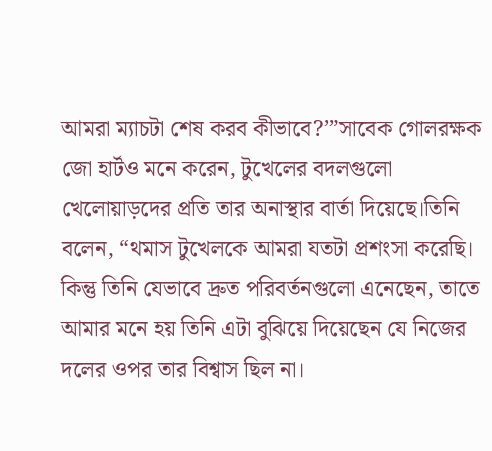আমরা ম্যাচটা শেষ করব কীভাবে?’”সাবেক গোলরক্ষক জো হার্টও মনে করেন, টুখেলের বদলগুলো খেলোয়াড়দের প্রতি তার অনাস্থার বার্তা দিয়েছে।তিনি বলেন, “থমাস টুখেলকে আমরা যতটা প্রশংসা করেছি। কিন্তু তিনি যেভাবে দ্রুত পরিবর্তনগুলো এনেছেন, তাতে আমার মনে হয় তিনি এটা বুঝিয়ে দিয়েছেন যে নিজের দলের ওপর তার বিশ্বাস ছিল না।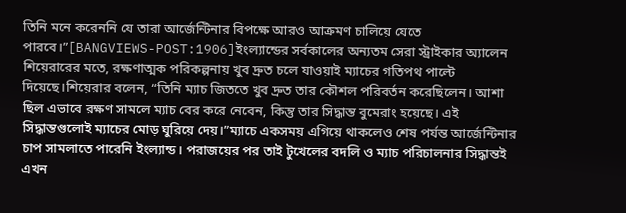তিনি মনে করেননি যে তারা আর্জেন্টিনার বিপক্ষে আরও আক্রমণ চালিয়ে যেতে পারবে।”[BANGVIEWS-POST:1906]ইংল্যান্ডের সর্বকালের অন্যতম সেরা স্ট্রাইকার অ্যালেন শিয়েরারের মতে, রক্ষণাত্মক পরিকল্পনায় খুব দ্রুত চলে যাওয়াই ম্যাচের গতিপথ পাল্টে দিয়েছে।শিয়েরার বলেন, “তিনি ম্যাচ জিততে খুব দ্রুত তার কৌশল পরিবর্তন করেছিলেন। আশা ছিল এভাবে রক্ষণ সামলে ম্যাচ বের করে নেবেন, কিন্তু তার সিদ্ধান্ত বুমেরাং হয়েছে। এই সিদ্ধান্তগুলোই ম্যাচের মোড় ঘুরিয়ে দেয়।”ম্যাচে একসময় এগিয়ে থাকলেও শেষ পর্যন্ত আর্জেন্টিনার চাপ সামলাতে পারেনি ইংল্যান্ড। পরাজয়ের পর তাই টুখেলের বদলি ও ম্যাচ পরিচালনার সিদ্ধান্তই এখন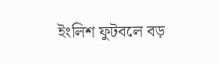ইংলিশ ফুটবলে বড়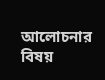আলোচনার বিষয়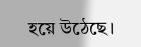হয়ে উঠেছে।